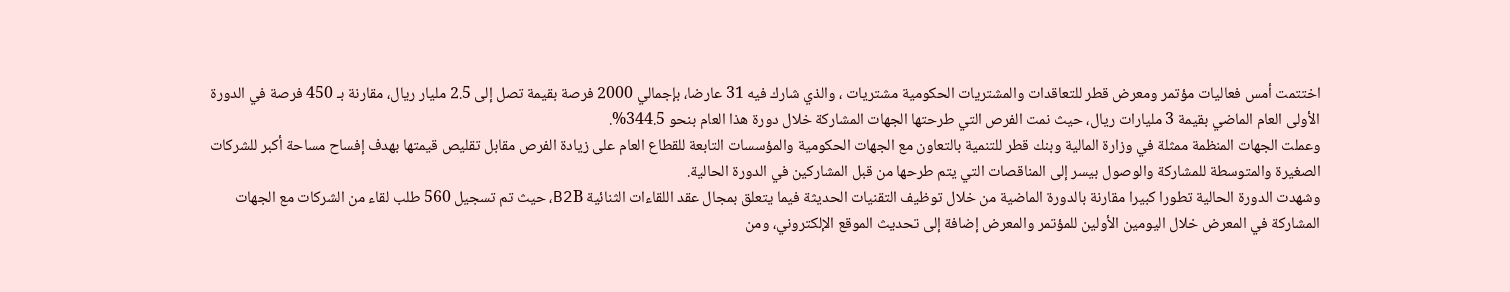اختتمت أمس فعاليات مؤتمر ومعرض قطر للتعاقدات والمشتريات الحكومية مشتريات ، والذي شارك فيه 31 عارضا، بإجمالي 2000 فرصة بقيمة تصل إلى 2.5 مليار ريال، مقارنة بـ 450 فرصة في الدورة الأولى العام الماضي بقيمة 3 مليارات ريال، حيث نمت الفرص التي طرحتها الجهات المشاركة خلال دورة هذا العام بنحو 344.5%.
وعملت الجهات المنظمة ممثلة في وزارة المالية وبنك قطر للتنمية بالتعاون مع الجهات الحكومية والمؤسسات التابعة للقطاع العام على زيادة الفرص مقابل تقليص قيمتها بهدف إفساح مساحة أكبر للشركات الصغيرة والمتوسطة للمشاركة والوصول بيسر إلى المناقصات التي يتم طرحها من قبل المشاركين في الدورة الحالية.
وشهدت الدورة الحالية تطورا كبيرا مقارنة بالدورة الماضية من خلال توظيف التقنيات الحديثة فيما يتعلق بمجال عقد اللقاءات الثنائية B2B، حيث تم تسجيل 560 طلب لقاء من الشركات مع الجهات المشاركة في المعرض خلال اليومين الأولين للمؤتمر والمعرض إضافة إلى تحديث الموقع الإلكتروني، ومن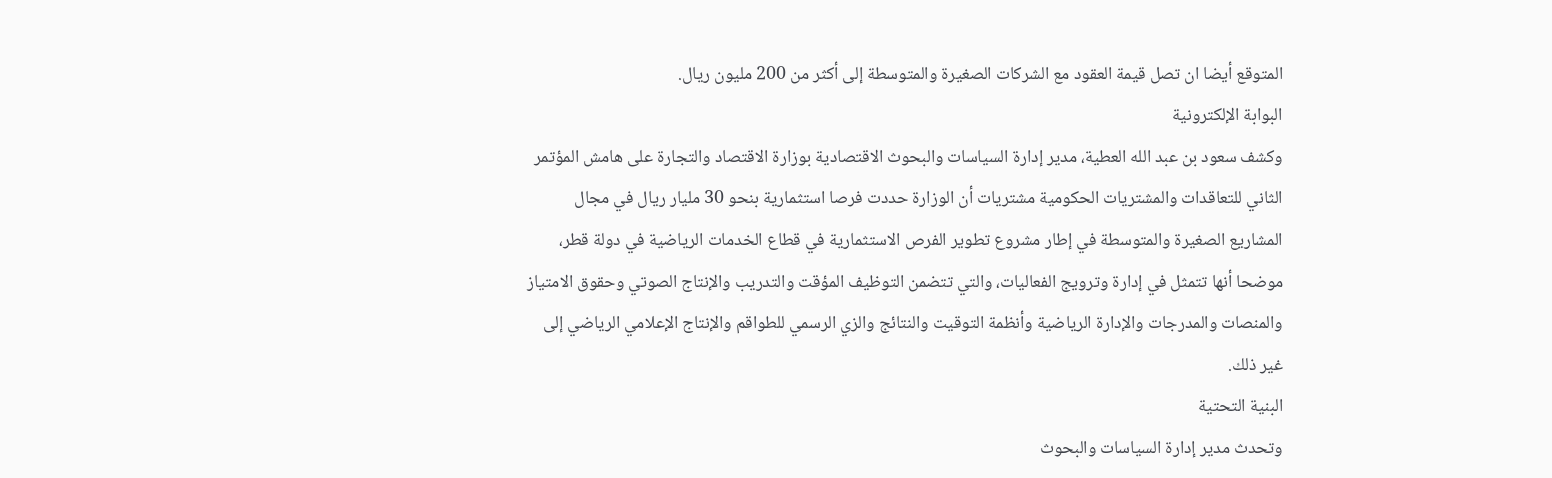المتوقع أيضا ان تصل قيمة العقود مع الشركات الصغيرة والمتوسطة إلى أكثر من 200 مليون ريال.
البوابة الإلكترونية
وكشف سعود بن عبد الله العطية، مدير إدارة السياسات والبحوث الاقتصادية بوزارة الاقتصاد والتجارة على هامش المؤتمر الثاني للتعاقدات والمشتريات الحكومية مشتريات أن الوزارة حددت فرصا استثمارية بنحو 30 مليار ريال في مجال المشاريع الصغيرة والمتوسطة في إطار مشروع تطوير الفرص الاستثمارية في قطاع الخدمات الرياضية في دولة قطر، موضحا أنها تتمثل في إدارة وترويج الفعاليات، والتي تتضمن التوظيف المؤقت والتدريب والإنتاج الصوتي وحقوق الامتياز والمنصات والمدرجات والإدارة الرياضية وأنظمة التوقيت والنتائج والزي الرسمي للطواقم والإنتاج الإعلامي الرياضي إلى غير ذلك.
البنية التحتية
وتحدث مدير إدارة السياسات والبحوث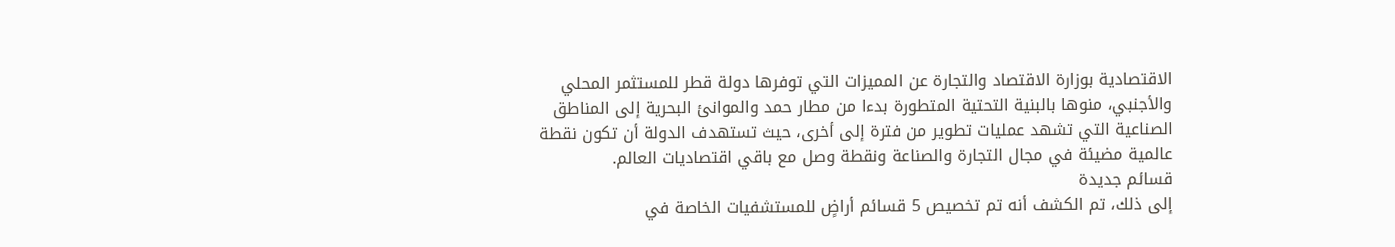الاقتصادية بوزارة الاقتصاد والتجارة عن المميزات التي توفرها دولة قطر للمستثمر المحلي والأجنبي، منوها بالبنية التحتية المتطورة بدءا من مطار حمد والموانئ البحرية إلى المناطق الصناعية التي تشهد عمليات تطوير من فترة إلى أخرى، حيث تستهدف الدولة أن تكون نقطة عالمية مضيئة في مجال التجارة والصناعة ونقطة وصل مع باقي اقتصاديات العالم.
قسائم جديدة
إلى ذلك، تم الكشف أنه تم تخصيص 5 قسائم أراضٍ للمستشفيات الخاصة في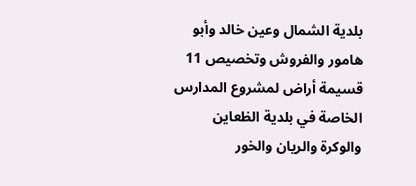بلدية الشمال وعين خالد وأبو هامور والفروش وتخصيص 11 قسيمة أراض لمشروع المدارس الخاصة في بلدية الظعاين والوكرة والريان والخور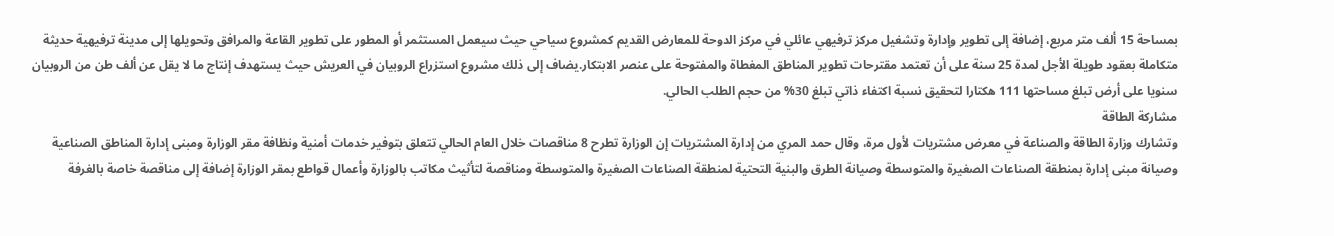بمساحة 15 ألف متر مربع، إضافة إلى تطوير وإدارة وتشغيل مركز ترفيهي عائلي في مركز الدوحة للمعارض القديم كمشروع سياحي حيث سيعمل المستثمر أو المطور على تطوير القاعة والمرافق وتحويلها إلى مدينة ترفيهية حديثة متكاملة بعقود طويلة الأجل لمدة 25 سنة على أن تعتمد مقترحات تطوير المناطق المغطاة والمفتوحة على عنصر الابتكار.يضاف إلى ذلك مشروع استزراع الروبيان في العريش حيث يستهدف إنتاج ما لا يقل عن ألف طن من الروبيان سنويا على أرض تبلغ مساحتها 111 هكتارا لتحقيق نسبة اكتفاء ذاتي تبلغ 30% من حجم الطلب الحالي.
مشاركة الطاقة
وتشارك وزارة الطاقة والصناعة في معرض مشتريات لأول مرة، وقال حمد المري من إدارة المشتريات إن الوزارة تطرح 8 مناقصات خلال العام الحالي تتعلق بتوفير خدمات أمنية ونظافة مقر الوزارة ومبنى إدارة المناطق الصناعية وصيانة مبنى إدارة بمنطقة الصناعات الصغيرة والمتوسطة وصيانة الطرق والبنية التحتية لمنطقة الصناعات الصغيرة والمتوسطة ومناقصة لتأثيث مكاتب بالوزارة وأعمال قواطع بمقر الوزارة إضافة إلى مناقصة خاصة بالغرفة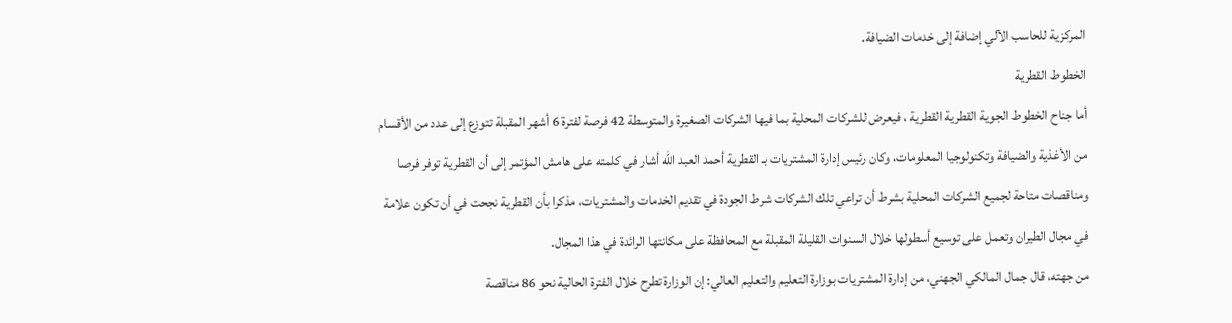المركزية للحاسب الآلي إضافة إلى خدمات الضيافة.
الخطوط القطرية
أما جناح الخطوط الجوية القطرية القطرية ، فيعرض للشركات المحلية بما فيها الشركات الصغيرة والمتوسطة 42 فرصة لفترة 6 أشهر المقبلة تتوزع إلى عدد من الأقسام من الأغذية والضيافة وتكنولوجيا المعلومات، وكان رئيس إدارة المشتريات بـ القطرية أحمد العبد الله أشار في كلمته على هامش المؤتمر إلى أن القطرية توفر فرصا ومناقصات متاحة لجميع الشركات المحلية بشرط أن تراعي تلك الشركات شرط الجودة في تقديم الخدمات والمشتريات، مذكرا بأن القطرية نجحت في أن تكون علامة في مجال الطيران وتعمل على توسيع أسطولها خلال السنوات القليلة المقبلة مع المحافظة على مكانتها الرائدة في هذا المجال.
من جهته، قال جمال المالكي الجهني، من إدارة المشتريات بوزارة التعليم والتعليم العالي: إن الوزارة تطرح خلال الفترة الحالية نحو 86 مناقصة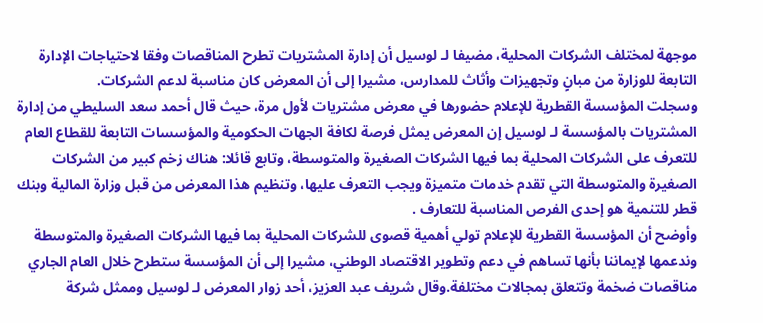موجهة لمختلف الشركات المحلية، مضيفا لـ لوسيل أن إدارة المشتريات تطرح المناقصات وفقا لاحتياجات الإدارة التابعة للوزارة من مبانٍ وتجهيزات وأثاث للمدارس، مشيرا إلى أن المعرض كان مناسبة لدعم الشركات.
وسجلت المؤسسة القطرية للإعلام حضورها في معرض مشتريات لأول مرة، حيث قال أحمد سعد السليطي من إدارة المشتريات بالمؤسسة لـ لوسيل إن المعرض يمثل فرصة لكافة الجهات الحكومية والمؤسسات التابعة للقطاع العام للتعرف على الشركات المحلية بما فيها الشركات الصغيرة والمتوسطة، وتابع قائلا: هناك زخم كبير من الشركات الصغيرة والمتوسطة التي تقدم خدمات متميزة ويجب التعرف عليها، وتنظيم هذا المعرض من قبل وزارة المالية وبنك قطر للتنمية هو إحدى الفرص المناسبة للتعارف .
وأوضح أن المؤسسة القطرية للإعلام تولي أهمية قصوى للشركات المحلية بما فيها الشركات الصغيرة والمتوسطة وندعمها لإيماننا بأنها تساهم في دعم وتطوير الاقتصاد الوطني، مشيرا إلى أن المؤسسة ستطرح خلال العام الجاري مناقصات ضخمة وتتعلق بمجالات مختلفة.وقال شريف عبد العزيز، أحد زوار المعرض لـ لوسيل وممثل شركة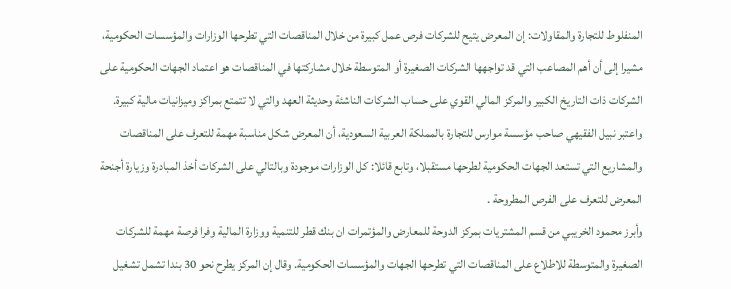المنفلوط للتجارة والمقاولات: إن المعرض يتيح للشركات فرص عمل كبيرة من خلال المناقصات التي تطرحها الوزارات والمؤسسات الحكومية، مشيرا إلى أن أهم المصاعب التي قد تواجهها الشركات الصغيرة أو المتوسطة خلال مشاركتها في المناقصات هو اعتماد الجهات الحكومية على الشركات ذات التاريخ الكبير والمركز المالي القوي على حساب الشركات الناشئة وحديثة العهد والتي لا تتمتع بمراكز وميزانيات مالية كبيرة.
واعتبر نبيل الفقيهي صاحب مؤسسة موارس للتجارة بالمملكة العربية السعودية، أن المعرض شكل مناسبة مهمة للتعرف على المناقصات والمشاريع التي تستعد الجهات الحكومية لطرحها مستقبلا، وتابع قائلا: كل الوزارات موجودة وبالتالي على الشركات أخذ المبادرة وزيارة أجنحة المعرض للتعرف على الفرص المطروحة .
وأبرز محمود الخريبي من قسم المشتريات بمركز الدوحة للمعارض والمؤتمرات ان بنك قطر للتنمية ووزارة المالية وفرا فرصة مهمة للشركات الصغيرة والمتوسطة للاطلاع على المناقصات التي تطرحها الجهات والمؤسسات الحكومية. وقال إن المركز يطرح نحو 30 بندا تشمل تشغيل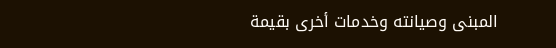المبنى وصيانته وخدمات أخرى بقيمة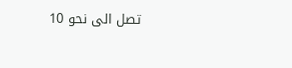تصل الى نحو 10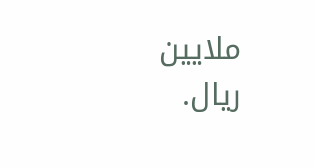ملايين ريال.